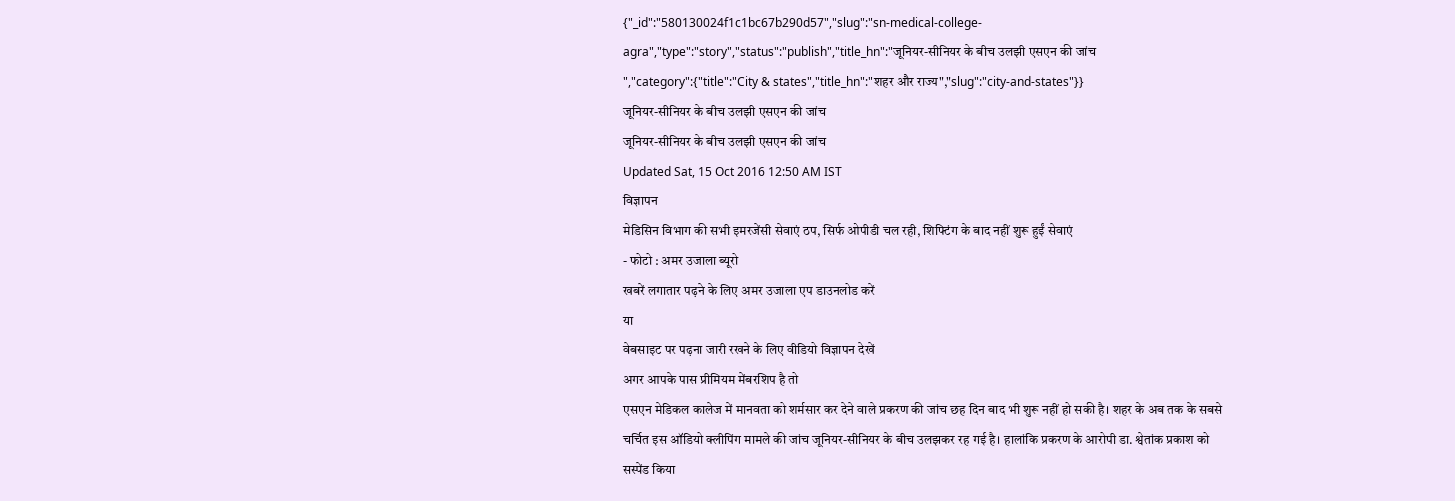{"_id":"580130024f1c1bc67b290d57","slug":"sn-medical-college-agra","type":"story","status":"publish","title_hn":"जूनियर-सीनियर के बीच उलझी एसएन की जांच ","category":{"title":"City & states","title_hn":"शहर और राज्य","slug":"city-and-states"}}
जूनियर-सीनियर के बीच उलझी एसएन की जांच
जूनियर-सीनियर के बीच उलझी एसएन की जांच
Updated Sat, 15 Oct 2016 12:50 AM IST
विज्ञापन
मेडिसिन विभाग की सभी इमरजेंसी सेवाएं ठप, सिर्फ ओपीडी चल रही, शिफ्टिंग के बाद नहीं शुरू हुईं सेवाएं
- फोटो : अमर उजाला ब्यूरो
खबरें लगातार पढ़ने के लिए अमर उजाला एप डाउनलोड करें
या
वेबसाइट पर पढ़ना जारी रखने के लिए वीडियो विज्ञापन देखें
अगर आपके पास प्रीमियम मेंबरशिप है तो
एसएन मेडिकल कालेज में मानवता को शर्मसार कर देने वाले प्रकरण की जांच छह दिन बाद भी शुरू नहीं हो सकी है। शहर के अब तक के सबसे चर्चित इस ऑडियो क्लीपिंग मामले की जांच जूनियर-सीनियर के बीच उलझकर रह गई है। हालांकि प्रकरण के आरोपी डा. श्वेतांक प्रकाश को सस्पेंड किया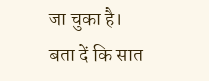जा चुका है।
बता दें कि सात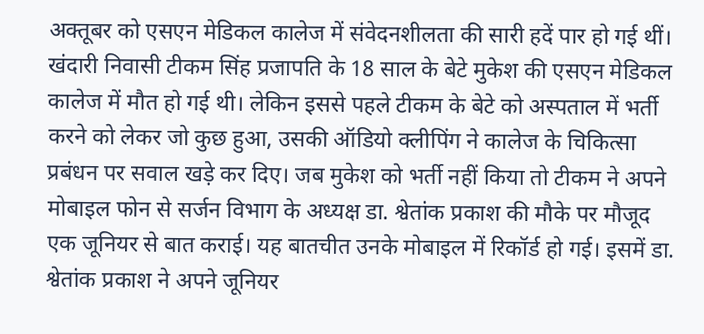अक्तूबर को एसएन मेडिकल कालेज में संवेदनशीलता की सारी हदें पार हो गई थीं। खंदारी निवासी टीकम सिंह प्रजापति के 18 साल के बेटे मुकेश की एसएन मेडिकल कालेज में मौत हो गई थी। लेकिन इससे पहले टीकम के बेटे को अस्पताल में भर्ती करने को लेकर जो कुछ हुआ, उसकी ऑडियो क्लीपिंग ने कालेज के चिकित्सा प्रबंधन पर सवाल खड़े कर दिए। जब मुकेश को भर्ती नहीं किया तो टीकम ने अपने मोबाइल फोन से सर्जन विभाग के अध्यक्ष डा. श्वेतांक प्रकाश की मौके पर मौजूद एक जूनियर से बात कराई। यह बातचीत उनके मोबाइल में रिकॉर्ड हो गई। इसमें डा. श्वेतांक प्रकाश ने अपने जूनियर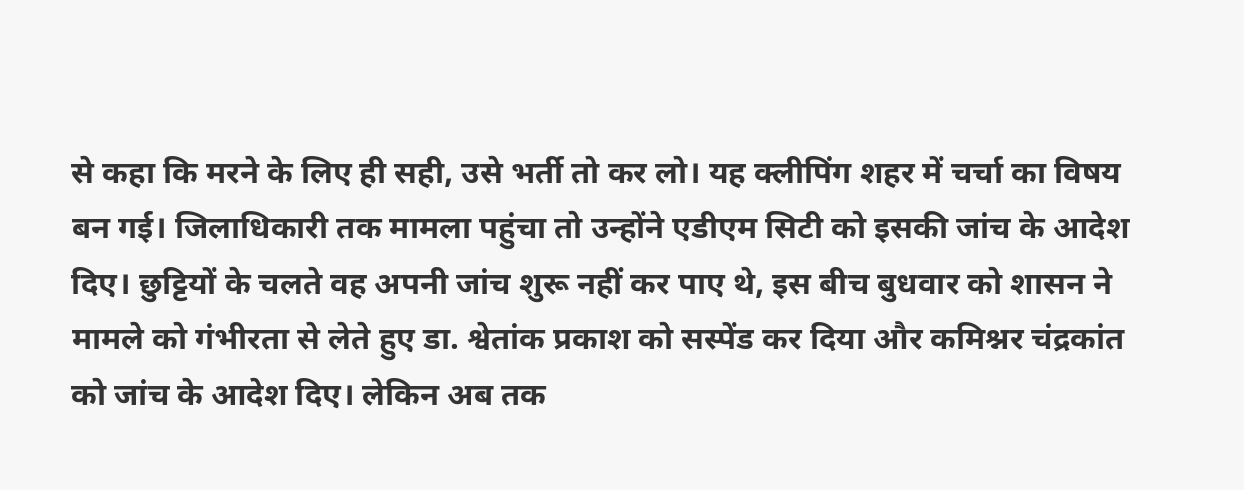से कहा कि मरने के लिए ही सही, उसे भर्ती तो कर लो। यह क्लीपिंग शहर में चर्चा का विषय बन गई। जिलाधिकारी तक मामला पहुंचा तो उन्होंने एडीएम सिटी को इसकी जांच के आदेश दिए। छुट्टियों के चलते वह अपनी जांच शुरू नहीं कर पाए थे, इस बीच बुधवार को शासन ने मामले को गंभीरता से लेते हुए डा. श्वेतांक प्रकाश को सस्पेंड कर दिया और कमिश्नर चंद्रकांत को जांच के आदेश दिए। लेकिन अब तक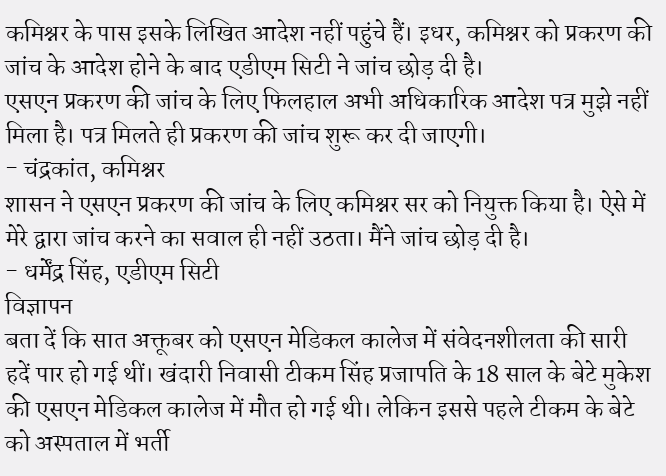कमिश्नर के पास इसके लिखित आदेश नहीं पहुंचे हैं। इधर, कमिश्नर को प्रकरण की जांच के आदेश होने के बाद एडीएम सिटी ने जांच छोड़ दी है।
एसएन प्रकरण की जांच के लिए फिलहाल अभी अधिकारिक आदेश पत्र मुझे नहीं मिला है। पत्र मिलते ही प्रकरण की जांच शुरू कर दी जाएगी।
- चंद्रकांत, कमिश्नर
शासन ने एसएन प्रकरण की जांच के लिए कमिश्नर सर को नियुक्त किया है। ऐसे में मेरे द्वारा जांच करने का सवाल ही नहीं उठता। मैंने जांच छोड़ दी है।
- धर्मेंद्र सिंह, एडीएम सिटी
विज्ञापन
बता दें कि सात अक्तूबर को एसएन मेडिकल कालेज में संवेदनशीलता की सारी हदें पार हो गई थीं। खंदारी निवासी टीकम सिंह प्रजापति के 18 साल के बेटे मुकेश की एसएन मेडिकल कालेज में मौत हो गई थी। लेकिन इससे पहले टीकम के बेटे को अस्पताल में भर्ती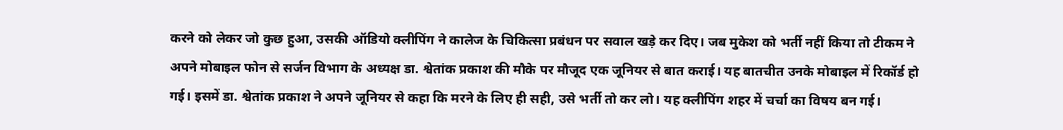करने को लेकर जो कुछ हुआ, उसकी ऑडियो क्लीपिंग ने कालेज के चिकित्सा प्रबंधन पर सवाल खड़े कर दिए। जब मुकेश को भर्ती नहीं किया तो टीकम ने अपने मोबाइल फोन से सर्जन विभाग के अध्यक्ष डा. श्वेतांक प्रकाश की मौके पर मौजूद एक जूनियर से बात कराई। यह बातचीत उनके मोबाइल में रिकॉर्ड हो गई। इसमें डा. श्वेतांक प्रकाश ने अपने जूनियर से कहा कि मरने के लिए ही सही, उसे भर्ती तो कर लो। यह क्लीपिंग शहर में चर्चा का विषय बन गई।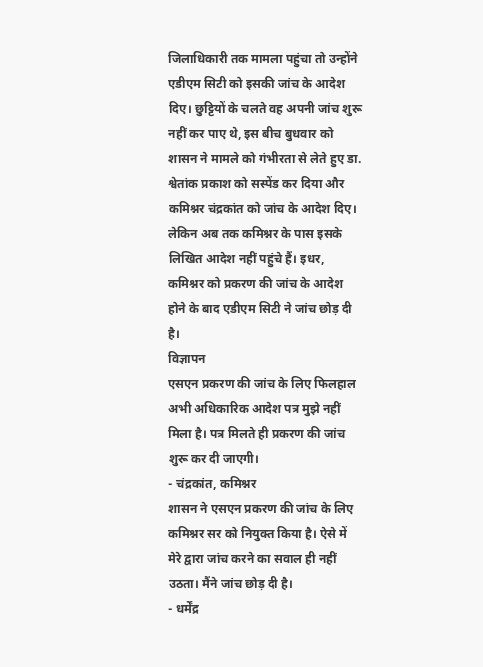जिलाधिकारी तक मामला पहुंचा तो उन्होंने एडीएम सिटी को इसकी जांच के आदेश दिए। छुट्टियों के चलते वह अपनी जांच शुरू नहीं कर पाए थे, इस बीच बुधवार को शासन ने मामले को गंभीरता से लेते हुए डा. श्वेतांक प्रकाश को सस्पेंड कर दिया और कमिश्नर चंद्रकांत को जांच के आदेश दिए। लेकिन अब तक कमिश्नर के पास इसके लिखित आदेश नहीं पहुंचे हैं। इधर, कमिश्नर को प्रकरण की जांच के आदेश होने के बाद एडीएम सिटी ने जांच छोड़ दी है।
विज्ञापन
एसएन प्रकरण की जांच के लिए फिलहाल अभी अधिकारिक आदेश पत्र मुझे नहीं मिला है। पत्र मिलते ही प्रकरण की जांच शुरू कर दी जाएगी।
- चंद्रकांत, कमिश्नर
शासन ने एसएन प्रकरण की जांच के लिए कमिश्नर सर को नियुक्त किया है। ऐसे में मेरे द्वारा जांच करने का सवाल ही नहीं उठता। मैंने जांच छोड़ दी है।
- धर्मेंद्र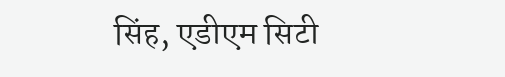सिंह, एडीएम सिटी